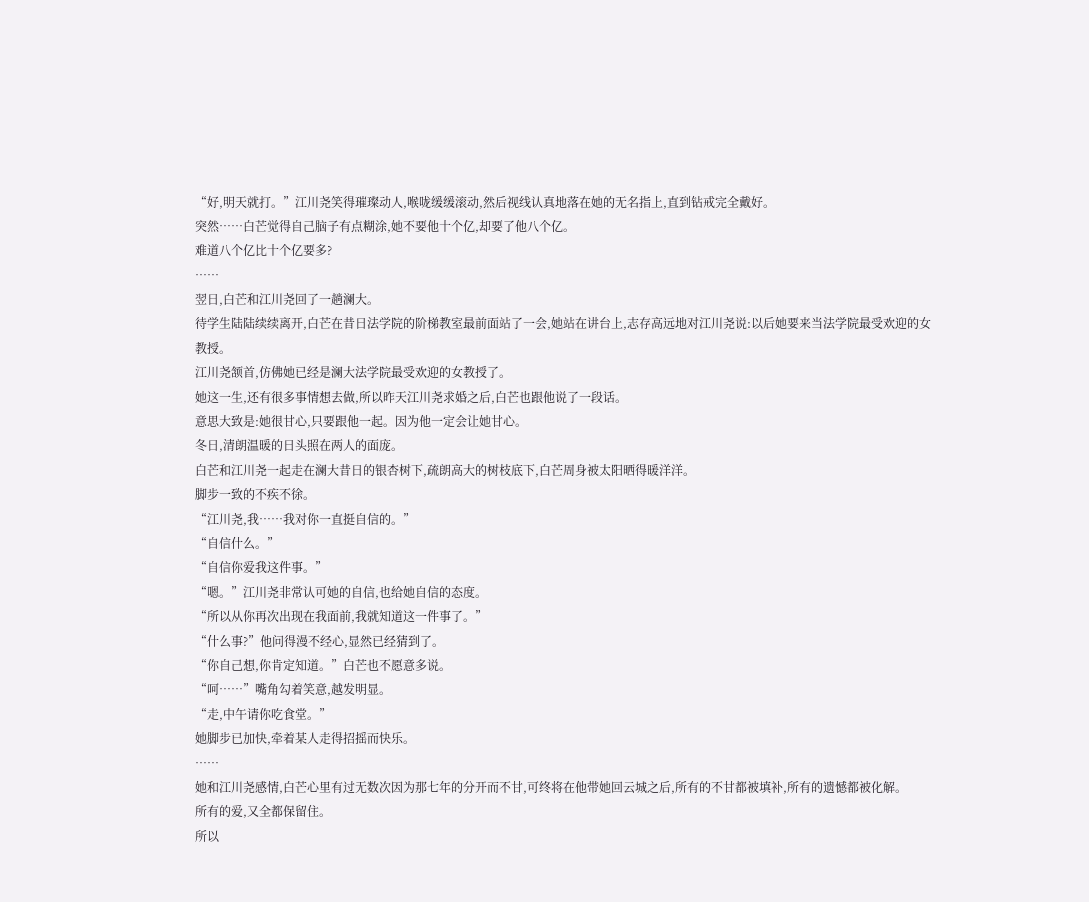“好,明天就打。”江川尧笑得璀璨动人,喉咙缓缓滚动,然后视线认真地落在她的无名指上,直到钻戒完全戴好。
突然……白芒觉得自己脑子有点糊涂,她不要他十个亿,却要了他八个亿。
难道八个亿比十个亿要多?
……
翌日,白芒和江川尧回了一趟澜大。
待学生陆陆续续离开,白芒在昔日法学院的阶梯教室最前面站了一会,她站在讲台上,志存高远地对江川尧说:以后她要来当法学院最受欢迎的女教授。
江川尧颔首,仿佛她已经是澜大法学院最受欢迎的女教授了。
她这一生,还有很多事情想去做,所以昨天江川尧求婚之后,白芒也跟他说了一段话。
意思大致是:她很甘心,只要跟他一起。因为他一定会让她甘心。
冬日,清朗温暖的日头照在两人的面庞。
白芒和江川尧一起走在澜大昔日的银杏树下,疏朗高大的树枝底下,白芒周身被太阳晒得暖洋洋。
脚步一致的不疾不徐。
“江川尧,我……我对你一直挺自信的。”
“自信什么。”
“自信你爱我这件事。”
“嗯。”江川尧非常认可她的自信,也给她自信的态度。
“所以从你再次出现在我面前,我就知道这一件事了。”
“什么事?”他问得漫不经心,显然已经猜到了。
“你自己想,你肯定知道。”白芒也不愿意多说。
“呵……”嘴角勾着笑意,越发明显。
“走,中午请你吃食堂。”
她脚步已加快,牵着某人走得招摇而快乐。
……
她和江川尧感情,白芒心里有过无数次因为那七年的分开而不甘,可终将在他带她回云城之后,所有的不甘都被填补,所有的遗憾都被化解。
所有的爱,又全都保留住。
所以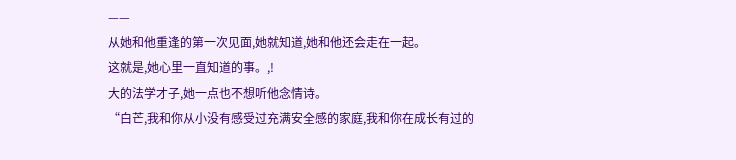——
从她和他重逢的第一次见面,她就知道,她和他还会走在一起。
这就是,她心里一直知道的事。,!
大的法学才子,她一点也不想听他念情诗。
“白芒,我和你从小没有感受过充满安全感的家庭,我和你在成长有过的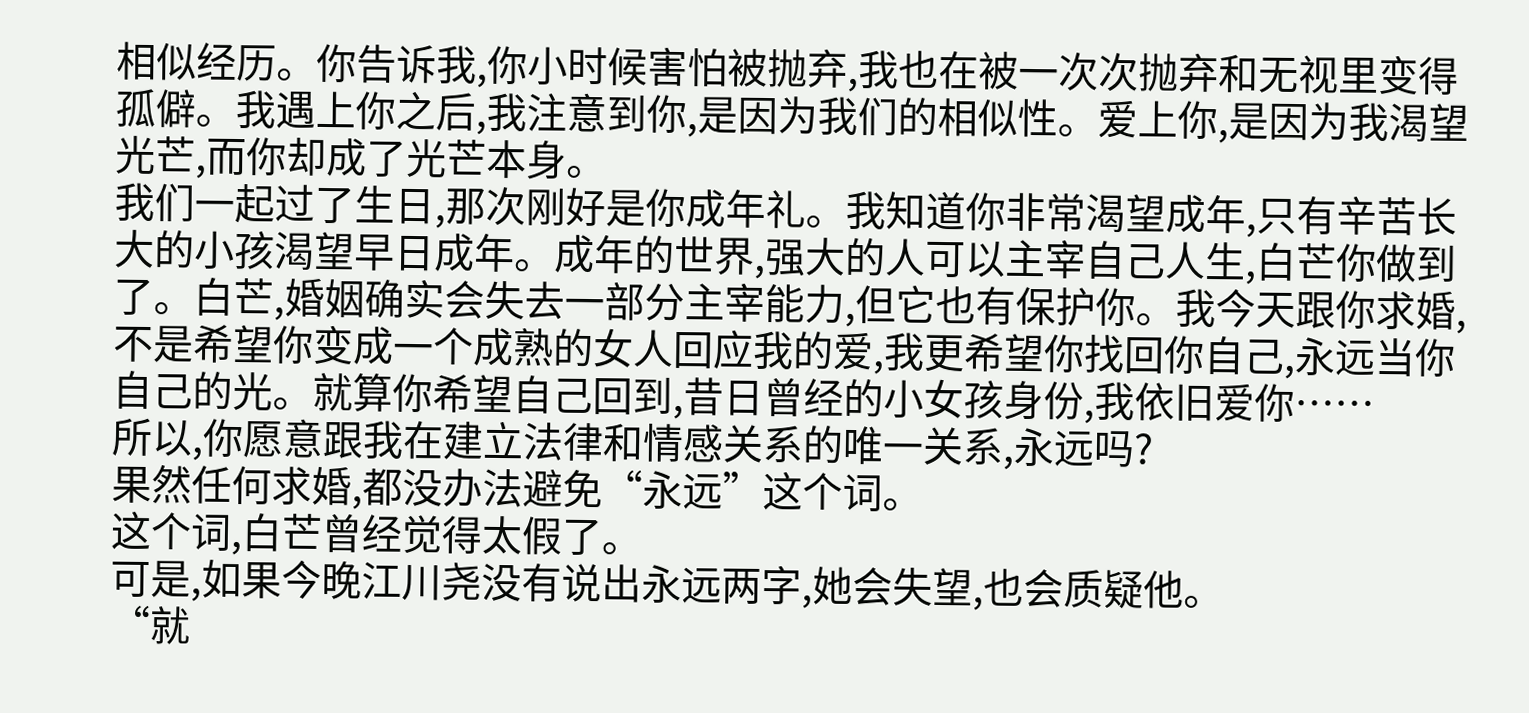相似经历。你告诉我,你小时候害怕被抛弃,我也在被一次次抛弃和无视里变得孤僻。我遇上你之后,我注意到你,是因为我们的相似性。爱上你,是因为我渴望光芒,而你却成了光芒本身。
我们一起过了生日,那次刚好是你成年礼。我知道你非常渴望成年,只有辛苦长大的小孩渴望早日成年。成年的世界,强大的人可以主宰自己人生,白芒你做到了。白芒,婚姻确实会失去一部分主宰能力,但它也有保护你。我今天跟你求婚,不是希望你变成一个成熟的女人回应我的爱,我更希望你找回你自己,永远当你自己的光。就算你希望自己回到,昔日曾经的小女孩身份,我依旧爱你……
所以,你愿意跟我在建立法律和情感关系的唯一关系,永远吗?
果然任何求婚,都没办法避免“永远”这个词。
这个词,白芒曾经觉得太假了。
可是,如果今晚江川尧没有说出永远两字,她会失望,也会质疑他。
“就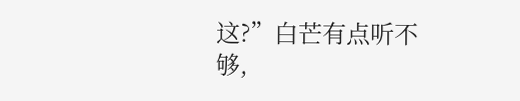这?”白芒有点听不够,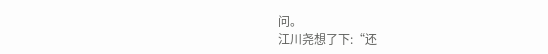问。
江川尧想了下:“还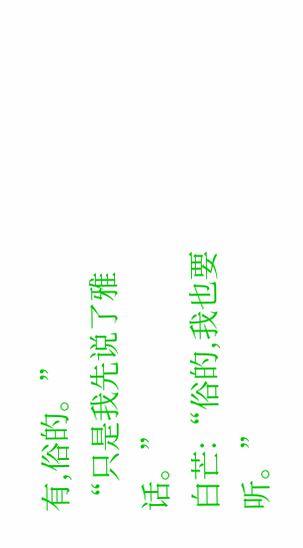有,俗的。”
“只是我先说了雅话。”
白芒:“俗的,我也要听。”